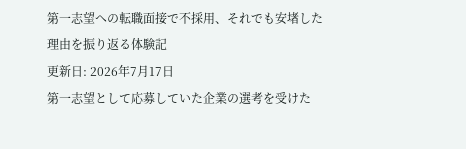第一志望への転職面接で不採用、それでも安堵した理由を振り返る体験記
更新日: 2026年7月17日
第一志望として応募していた企業の選考を受けた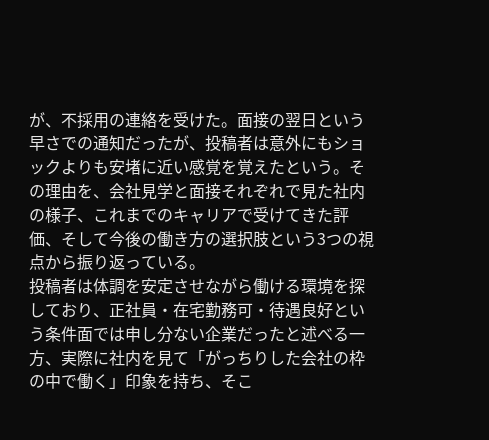が、不採用の連絡を受けた。面接の翌日という早さでの通知だったが、投稿者は意外にもショックよりも安堵に近い感覚を覚えたという。その理由を、会社見学と面接それぞれで見た社内の様子、これまでのキャリアで受けてきた評価、そして今後の働き方の選択肢という3つの視点から振り返っている。
投稿者は体調を安定させながら働ける環境を探しており、正社員・在宅勤務可・待遇良好という条件面では申し分ない企業だったと述べる一方、実際に社内を見て「がっちりした会社の枠の中で働く」印象を持ち、そこ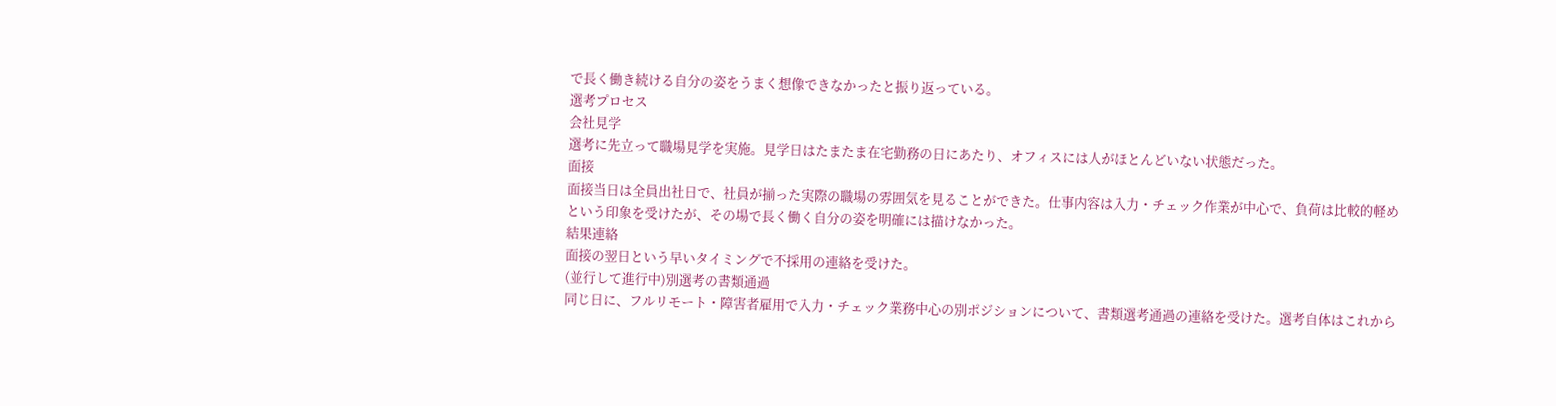で長く働き続ける自分の姿をうまく想像できなかったと振り返っている。
選考プロセス
会社見学
選考に先立って職場見学を実施。見学日はたまたま在宅勤務の日にあたり、オフィスには人がほとんどいない状態だった。
面接
面接当日は全員出社日で、社員が揃った実際の職場の雰囲気を見ることができた。仕事内容は入力・チェック作業が中心で、負荷は比較的軽めという印象を受けたが、その場で長く働く自分の姿を明確には描けなかった。
結果連絡
面接の翌日という早いタイミングで不採用の連絡を受けた。
(並行して進行中)別選考の書類通過
同じ日に、フルリモート・障害者雇用で入力・チェック業務中心の別ポジションについて、書類選考通過の連絡を受けた。選考自体はこれから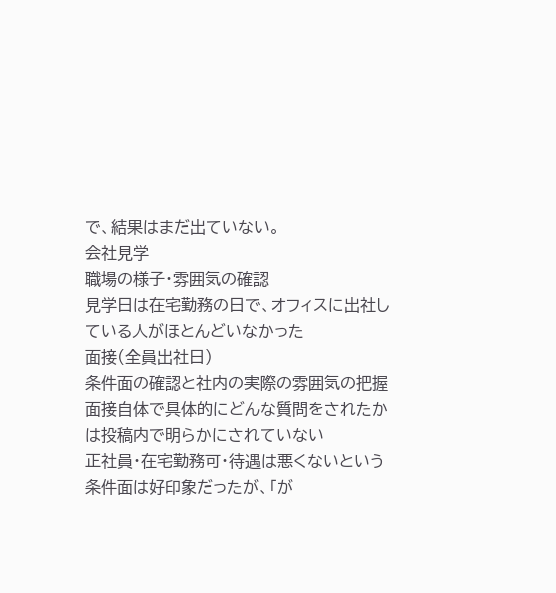で、結果はまだ出ていない。
会社見学
職場の様子・雰囲気の確認
見学日は在宅勤務の日で、オフィスに出社している人がほとんどいなかった
面接(全員出社日)
条件面の確認と社内の実際の雰囲気の把握
面接自体で具体的にどんな質問をされたかは投稿内で明らかにされていない
正社員・在宅勤務可・待遇は悪くないという条件面は好印象だったが、「が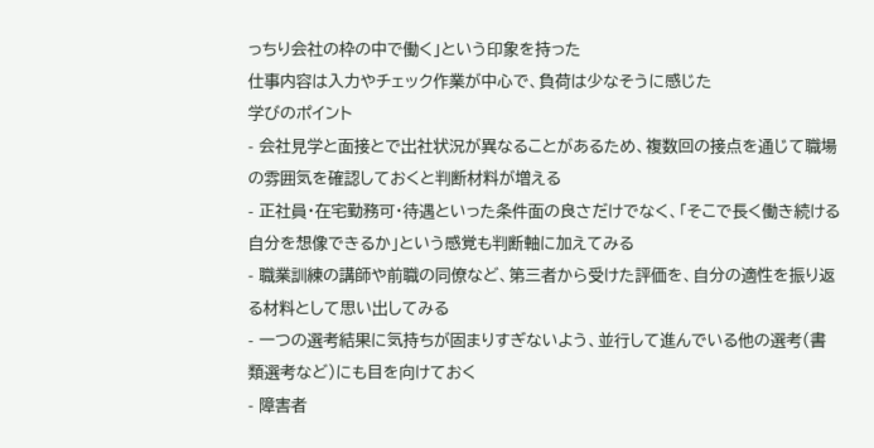っちり会社の枠の中で働く」という印象を持った
仕事内容は入力やチェック作業が中心で、負荷は少なそうに感じた
学びのポイント
- 会社見学と面接とで出社状況が異なることがあるため、複数回の接点を通じて職場の雰囲気を確認しておくと判断材料が増える
- 正社員・在宅勤務可・待遇といった条件面の良さだけでなく、「そこで長く働き続ける自分を想像できるか」という感覚も判断軸に加えてみる
- 職業訓練の講師や前職の同僚など、第三者から受けた評価を、自分の適性を振り返る材料として思い出してみる
- 一つの選考結果に気持ちが固まりすぎないよう、並行して進んでいる他の選考(書類選考など)にも目を向けておく
- 障害者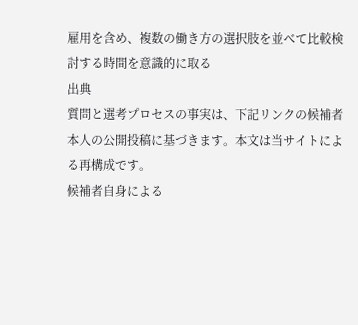雇用を含め、複数の働き方の選択肢を並べて比較検討する時間を意識的に取る
出典
質問と選考プロセスの事実は、下記リンクの候補者本人の公開投稿に基づきます。本文は当サイトによる再構成です。
候補者自身による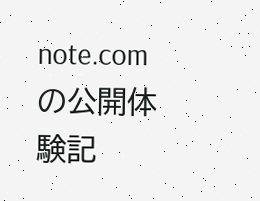note.comの公開体験記